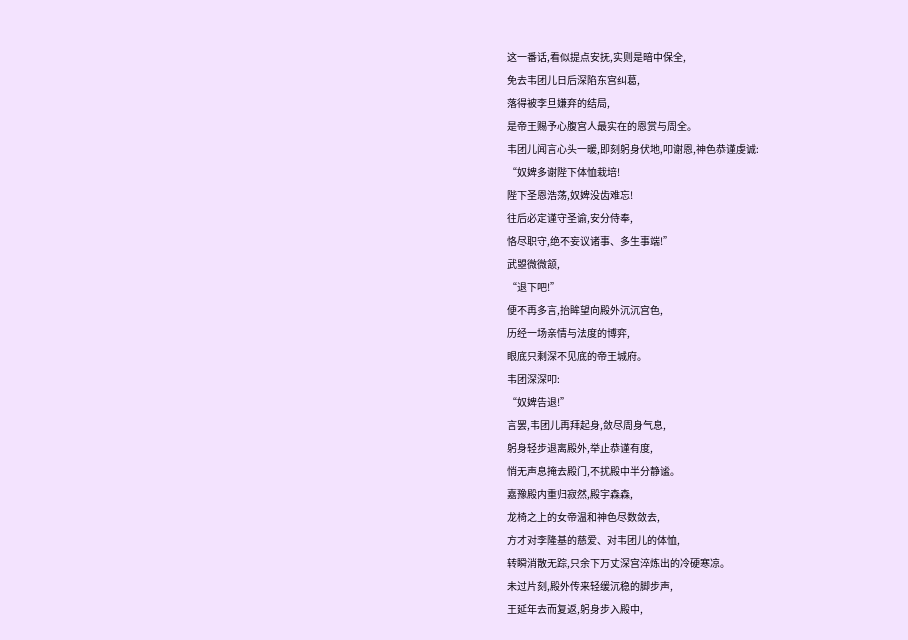这一番话,看似提点安抚,实则是暗中保全,
免去韦团儿日后深陷东宫纠葛,
落得被李旦嫌弃的结局,
是帝王赐予心腹宫人最实在的恩赏与周全。
韦团儿闻言心头一暖,即刻躬身伏地,叩谢恩,神色恭谨虔诚:
“奴婢多谢陛下体恤栽培!
陛下圣恩浩荡,奴婢没齿难忘!
往后必定谨守圣谕,安分侍奉,
恪尽职守,绝不妄议诸事、多生事端!”
武曌微微颔,
“退下吧!”
便不再多言,抬眸望向殿外沉沉宫色,
历经一场亲情与法度的博弈,
眼底只剩深不见底的帝王城府。
韦团深深叩:
“奴婢告退!”
言罢,韦团儿再拜起身,敛尽周身气息,
躬身轻步退离殿外,举止恭谨有度,
悄无声息掩去殿门,不扰殿中半分静谧。
嘉豫殿内重归寂然,殿宇森森,
龙椅之上的女帝温和神色尽数敛去,
方才对李隆基的慈爱、对韦团儿的体恤,
转瞬消散无踪,只余下万丈深宫淬炼出的冷硬寒凉。
未过片刻,殿外传来轻缓沉稳的脚步声,
王延年去而复返,躬身步入殿中,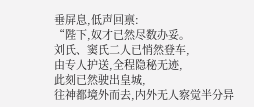垂屏息,低声回禀:
“陛下,奴才已然尽数办妥。
刘氏、窦氏二人已悄然登车,
由专人护送,全程隐秘无迹,
此刻已然驶出皇城,
往神都境外而去,内外无人察觉半分异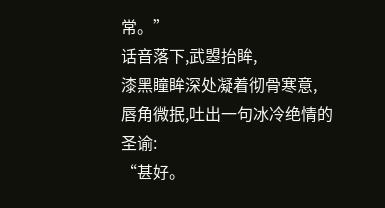常。”
话音落下,武曌抬眸,
漆黑瞳眸深处凝着彻骨寒意,
唇角微抿,吐出一句冰冷绝情的圣谕:
“甚好。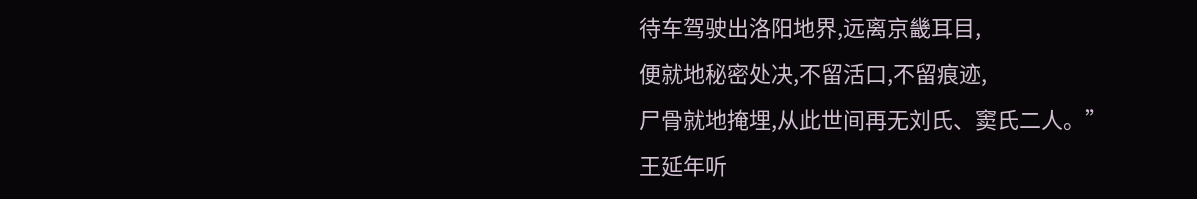待车驾驶出洛阳地界,远离京畿耳目,
便就地秘密处决,不留活口,不留痕迹,
尸骨就地掩埋,从此世间再无刘氏、窦氏二人。”
王延年听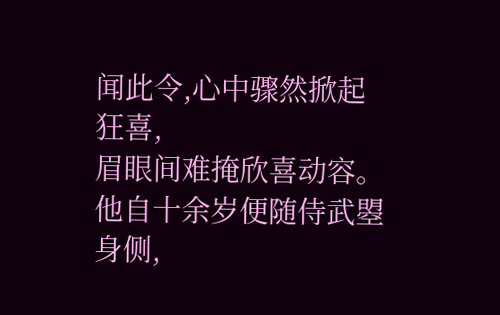闻此令,心中骤然掀起狂喜,
眉眼间难掩欣喜动容。
他自十余岁便随侍武曌身侧,